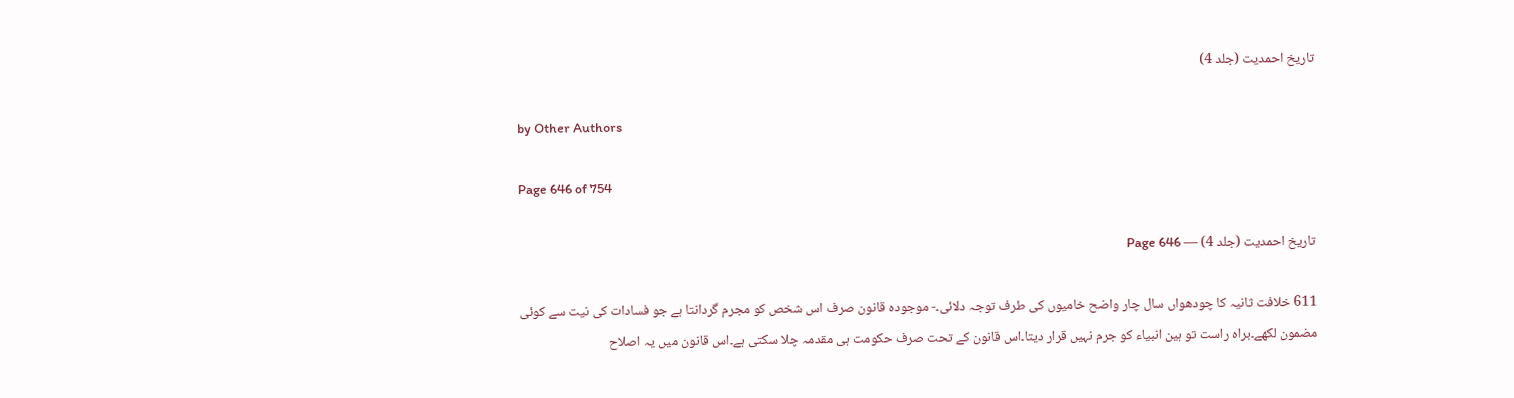تاریخ احمدیت (جلد 4)

by Other Authors

Page 646 of 754

تاریخ احمدیت (جلد 4) — Page 646

611 خلافت ثانیہ کا چودھواں سال چار واضح خامیوں کی طرف توجہ دلائی۔- موجودہ قانون صرف اس شخص کو مجرم گردانتا ہے جو فسادات کی نیت سے کوئی مضمون لکھے۔براه راست تو ہین انبیاء کو جرم نہیں قرار دیتا۔اس قانون کے تحت صرف حکومت ہی مقدمہ چلا سکتی ہے۔اس قانون میں یہ اصلاح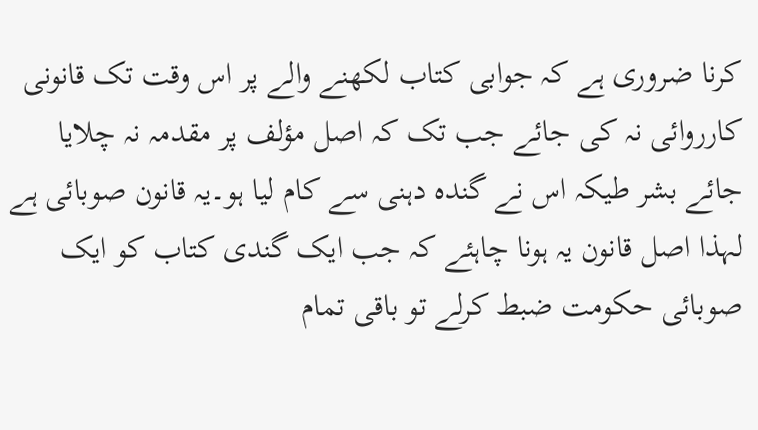کرنا ضروری ہے کہ جوابی کتاب لکھنے والے پر اس وقت تک قانونی کارروائی نہ کی جائے جب تک کہ اصل مؤلف پر مقدمہ نہ چلایا جائے بشر طیکہ اس نے گندہ دہنی سے کام لیا ہو۔یہ قانون صوبائی ہے لہذا اصل قانون یہ ہونا چاہئے کہ جب ایک گندی کتاب کو ایک صوبائی حکومت ضبط کرلے تو باقی تمام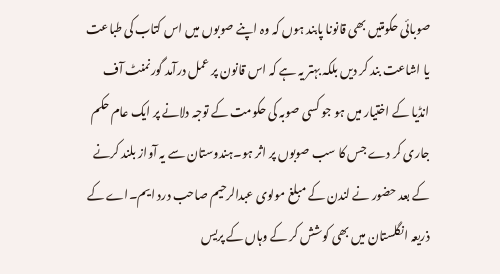صوبائی حکومتیں بھی قانونا پابند ہوں کہ وہ اپنے صوبوں میں اس کتاب کی طباعت یا اشاعت بند کر دیں بلکہ بہتر یہ ہے کہ اس قانون پر عمل درآمد گورنمنٹ آف انڈیا کے اختیار میں ہو جو کسی صوبہ کی حکومت کے توجہ دلانے پر ایک عام حکم جاری کر دے جس کا سب صوبوں پر اثر ہو۔ہندوستان سے یہ آواز بلند کرنے کے بعد حضور نے لندن کے مبلغ مولوی عبدالرحیم صاحب درد ایم۔اے کے ذریعہ انگلستان میں بھی کوشش کر کے وہاں کے پریس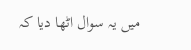میں یہ سوال اٹھا دیا کہ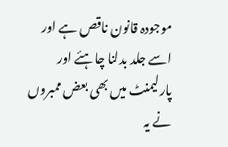موجودہ قانون ناقص ہے اور اسے جلد بدلنا چاہئے اور پارلیمنٹ میں بھی بعض ممبروں نے یہ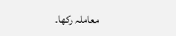معاملہ رکھا۔